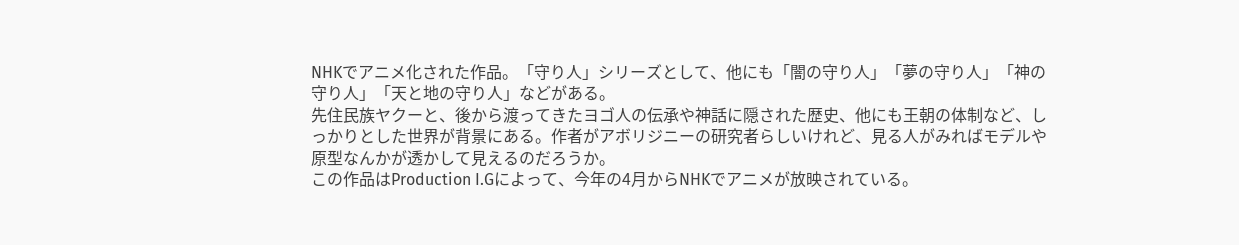NHKでアニメ化された作品。「守り人」シリーズとして、他にも「闇の守り人」「夢の守り人」「神の守り人」「天と地の守り人」などがある。
先住民族ヤクーと、後から渡ってきたヨゴ人の伝承や神話に隠された歴史、他にも王朝の体制など、しっかりとした世界が背景にある。作者がアボリジニーの研究者らしいけれど、見る人がみればモデルや原型なんかが透かして見えるのだろうか。
この作品はProduction I.Gによって、今年の4月からNHKでアニメが放映されている。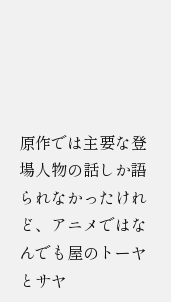原作では主要な登場人物の話しか語られなかったけれど、アニメではなんでも屋のトーヤとサヤ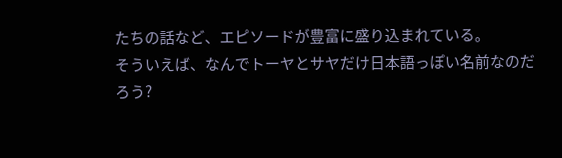たちの話など、エピソードが豊富に盛り込まれている。
そういえば、なんでトーヤとサヤだけ日本語っぽい名前なのだろう?